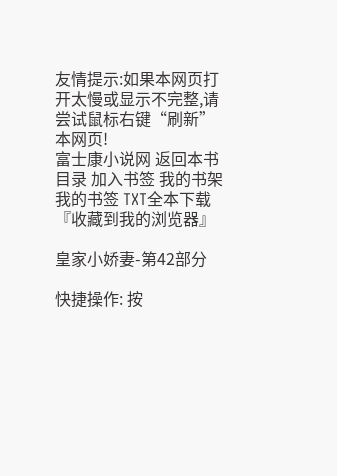友情提示:如果本网页打开太慢或显示不完整,请尝试鼠标右键“刷新”本网页!
富士康小说网 返回本书目录 加入书签 我的书架 我的书签 TXT全本下载 『收藏到我的浏览器』

皇家小娇妻-第42部分

快捷操作: 按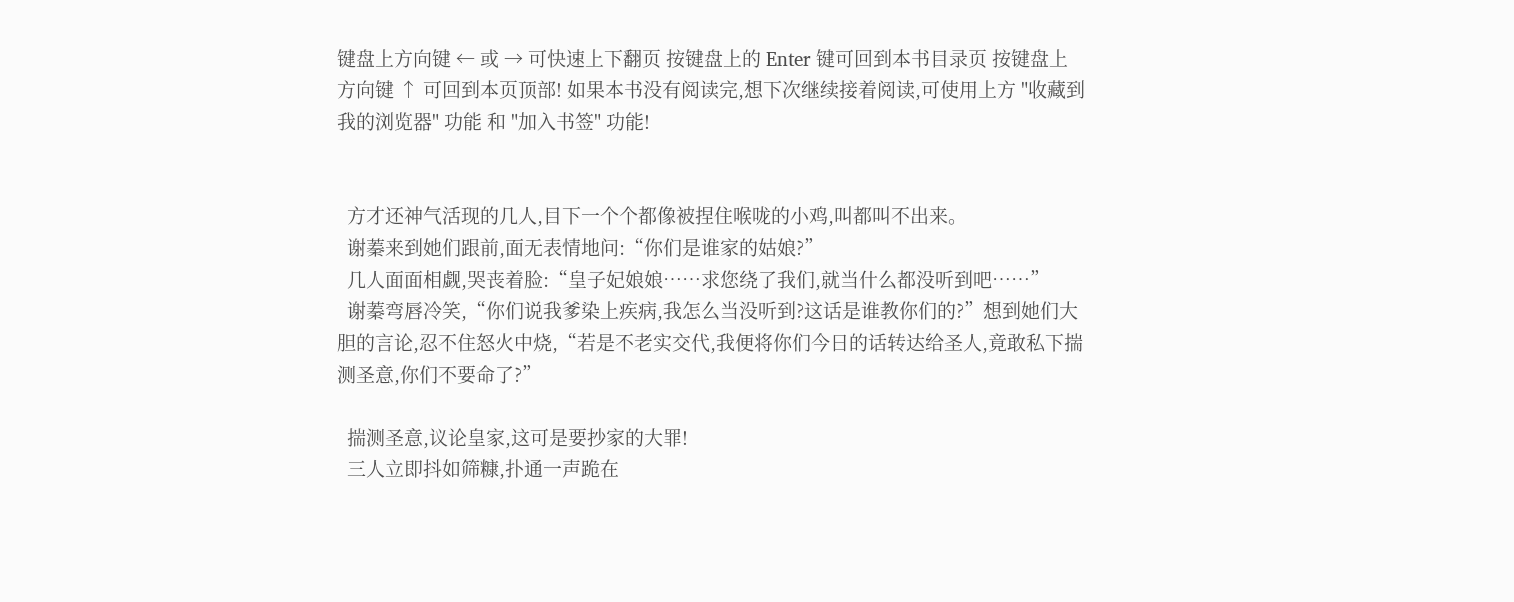键盘上方向键 ← 或 → 可快速上下翻页 按键盘上的 Enter 键可回到本书目录页 按键盘上方向键 ↑ 可回到本页顶部! 如果本书没有阅读完,想下次继续接着阅读,可使用上方 "收藏到我的浏览器" 功能 和 "加入书签" 功能!


  方才还神气活现的几人,目下一个个都像被捏住喉咙的小鸡,叫都叫不出来。
  谢蓁来到她们跟前,面无表情地问:“你们是谁家的姑娘?”
  几人面面相觑,哭丧着脸:“皇子妃娘娘……求您绕了我们,就当什么都没听到吧……”
  谢蓁弯唇冷笑,“你们说我爹染上疾病,我怎么当没听到?这话是谁教你们的?”想到她们大胆的言论,忍不住怒火中烧,“若是不老实交代,我便将你们今日的话转达给圣人,竟敢私下揣测圣意,你们不要命了?”

  揣测圣意,议论皇家,这可是要抄家的大罪!
  三人立即抖如筛糠,扑通一声跪在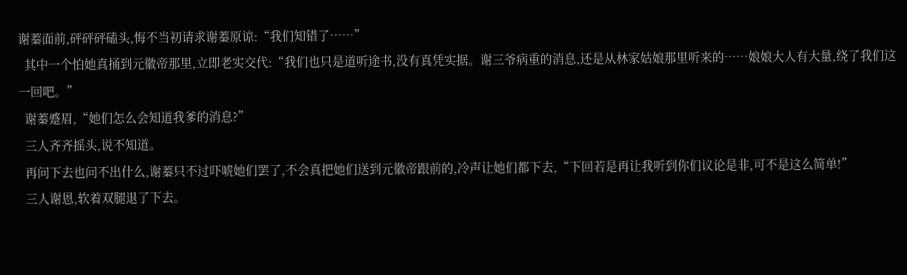谢蓁面前,砰砰砰磕头,悔不当初请求谢蓁原谅:“我们知错了……”
  其中一个怕她真捅到元徽帝那里,立即老实交代:“我们也只是道听途书,没有真凭实据。谢三爷病重的消息,还是从林家姑娘那里听来的……娘娘大人有大量,绕了我们这一回吧。”
  谢蓁蹙眉,“她们怎么会知道我爹的消息?”
  三人齐齐摇头,说不知道。
  再问下去也问不出什么,谢蓁只不过吓唬她们罢了,不会真把她们送到元徽帝跟前的,冷声让她们都下去,“下回若是再让我听到你们议论是非,可不是这么简单!”
  三人谢恩,软着双腿退了下去。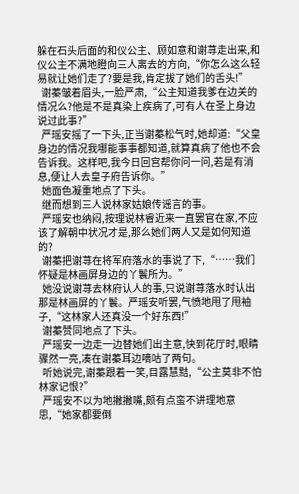躲在石头后面的和仪公主、顾如意和谢荨走出来,和仪公主不满地瞪向三人离去的方向,“你怎么这么轻易就让她们走了?要是我,肯定拔了她们的舌头!”
  谢蓁皱着眉头,一脸严肃,“公主知道我爹在边关的情况么?他是不是真染上疾病了,可有人在圣上身边说过此事?”
  严瑶安摇了一下头,正当谢蓁松气时,她却道:“父皇身边的情况我哪能事事都知道,就算真病了他也不会告诉我。这样吧,我今日回宫帮你问一问,若是有消息,便让人去皇子府告诉你。”
  她面色凝重地点了下头。
  继而想到三人说林家姑娘传谣言的事。
  严瑶安也纳闷,按理说林睿近来一直罢官在家,不应该了解朝中状况才是,那么她们两人又是如何知道的?
  谢蓁把谢荨在将军府落水的事说了下,“……我们怀疑是林画屏身边的丫鬟所为。”
  她没说谢荨去林府认人的事,只说谢荨落水时认出那是林画屏的丫鬟。严瑶安听罢,气愤地甩了甩袖子,“这林家人还真没一个好东西!”
  谢蓁赞同地点了下头。
  严瑶安一边走一边替她们出主意,快到花厅时,眼睛骤然一亮,凑在谢蓁耳边嘀咕了两句。
  听她说完,谢蓁跟着一笑,目露慧黠,“公主莫非不怕林家记恨?”
  严瑶安不以为地撇撇嘴,颇有点蛮不讲理地意思,“她家都要倒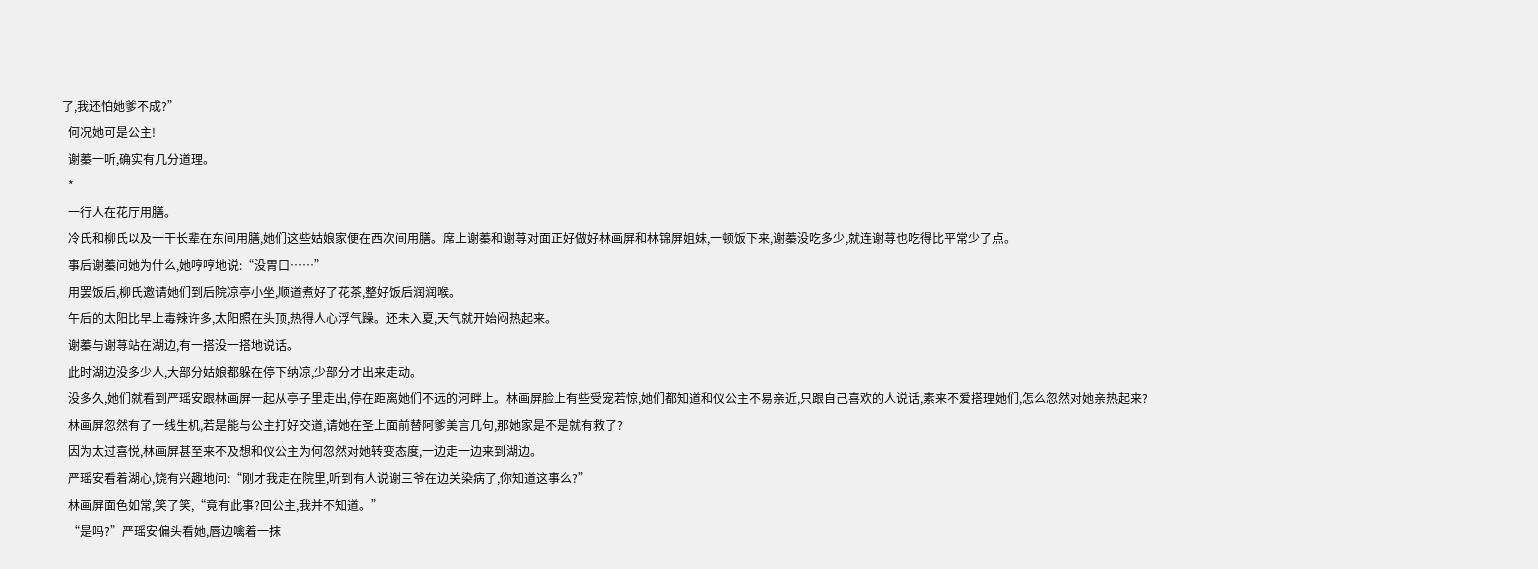了,我还怕她爹不成?”
  何况她可是公主!
  谢蓁一听,确实有几分道理。
  *
  一行人在花厅用膳。
  冷氏和柳氏以及一干长辈在东间用膳,她们这些姑娘家便在西次间用膳。席上谢蓁和谢荨对面正好做好林画屏和林锦屏姐妹,一顿饭下来,谢蓁没吃多少,就连谢荨也吃得比平常少了点。
  事后谢蓁问她为什么,她哼哼地说:“没胃口……”
  用罢饭后,柳氏邀请她们到后院凉亭小坐,顺道煮好了花茶,整好饭后润润喉。
  午后的太阳比早上毒辣许多,太阳照在头顶,热得人心浮气躁。还未入夏,天气就开始闷热起来。
  谢蓁与谢荨站在湖边,有一搭没一搭地说话。
  此时湖边没多少人,大部分姑娘都躲在停下纳凉,少部分才出来走动。
  没多久,她们就看到严瑶安跟林画屏一起从亭子里走出,停在距离她们不远的河畔上。林画屏脸上有些受宠若惊,她们都知道和仪公主不易亲近,只跟自己喜欢的人说话,素来不爱搭理她们,怎么忽然对她亲热起来?
  林画屏忽然有了一线生机,若是能与公主打好交道,请她在圣上面前替阿爹美言几句,那她家是不是就有救了?
  因为太过喜悦,林画屏甚至来不及想和仪公主为何忽然对她转变态度,一边走一边来到湖边。
  严瑶安看着湖心,饶有兴趣地问:“刚才我走在院里,听到有人说谢三爷在边关染病了,你知道这事么?”
  林画屏面色如常,笑了笑,“竟有此事?回公主,我并不知道。”
  “是吗?”严瑶安偏头看她,唇边噙着一抹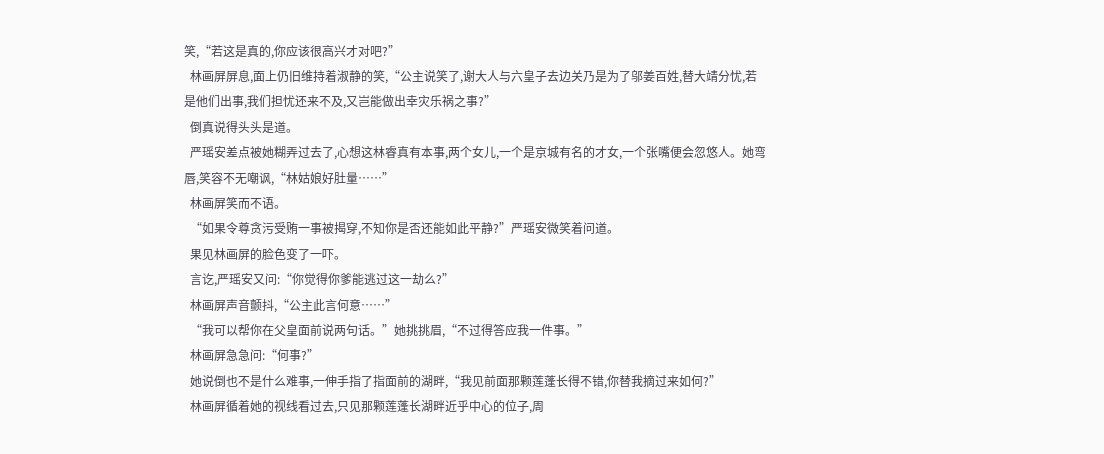笑,“若这是真的,你应该很高兴才对吧?”
  林画屏屏息,面上仍旧维持着淑静的笑,“公主说笑了,谢大人与六皇子去边关乃是为了邬姜百姓,替大靖分忧,若是他们出事,我们担忧还来不及,又岂能做出幸灾乐祸之事?”
  倒真说得头头是道。
  严瑶安差点被她糊弄过去了,心想这林睿真有本事,两个女儿,一个是京城有名的才女,一个张嘴便会忽悠人。她弯唇,笑容不无嘲讽,“林姑娘好肚量……”
  林画屏笑而不语。
  “如果令尊贪污受贿一事被揭穿,不知你是否还能如此平静?”严瑶安微笑着问道。
  果见林画屏的脸色变了一吓。
  言讫,严瑶安又问:“你觉得你爹能逃过这一劫么?”
  林画屏声音颤抖,“公主此言何意……”
  “我可以帮你在父皇面前说两句话。”她挑挑眉,“不过得答应我一件事。”
  林画屏急急问:“何事?”
  她说倒也不是什么难事,一伸手指了指面前的湖畔,“我见前面那颗莲蓬长得不错,你替我摘过来如何?”
  林画屏循着她的视线看过去,只见那颗莲蓬长湖畔近乎中心的位子,周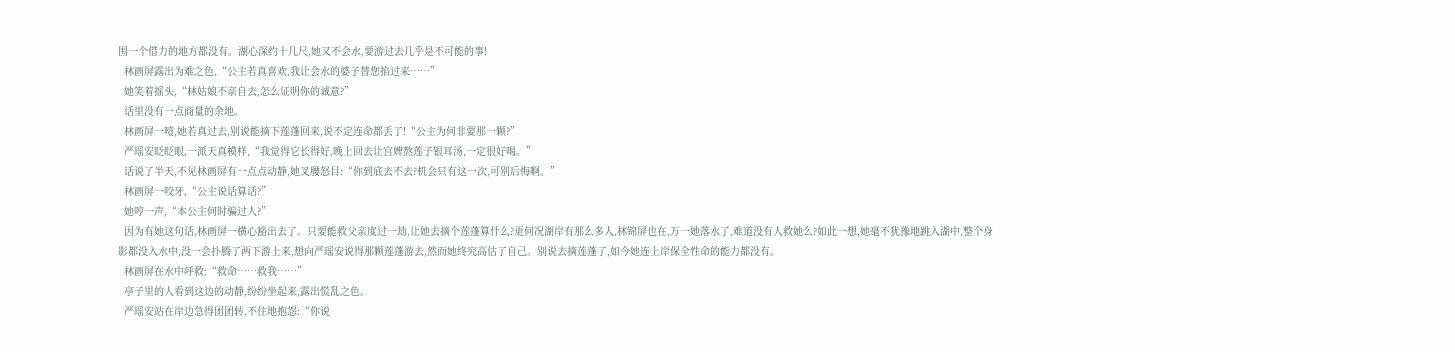围一个借力的地方都没有。湖心深约十几尺,她又不会水,要游过去几乎是不可能的事!
  林画屏露出为难之色,“公主若真喜欢,我让会水的婆子替您掐过来……”
  她笑着摇头,“林姑娘不亲自去,怎么证明你的诚意?”
  话里没有一点商量的余地。
  林画屏一噎,她若真过去,别说能摘下莲蓬回来,说不定连命都丢了!“公主为何非要那一颗?”
  严瑶安眨眨眼,一派天真模样,“我觉得它长得好,晚上回去让宫婢熬莲子银耳汤,一定很好喝。”
  话说了半天,不见林画屏有一点点动静,她叉腰怒目:“你到底去不去?机会只有这一次,可别后悔啊。”
  林画屏一咬牙,“公主说话算话?”
  她哼一声,“本公主何时骗过人?”
  因为有她这句话,林画屏一横心豁出去了。只要能救父亲度过一劫,让她去摘个莲蓬算什么?更何况湖岸有那么多人,林锦屏也在,万一她落水了,难道没有人救她么?如此一想,她毫不犹豫地跳入湖中,整个身影都没入水中,没一会扑腾了两下游上来,想向严瑶安说得那颗莲蓬游去,然而她终究高估了自己。别说去摘莲蓬了,如今她连上岸保全性命的能力都没有。
  林画屏在水中呼救:“救命……救我……”
  亭子里的人看到这边的动静,纷纷坐起来,露出慌乱之色。
  严瑶安站在岸边急得团团转,不住地抱怨:“你说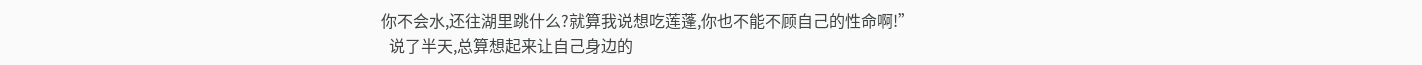你不会水,还往湖里跳什么?就算我说想吃莲蓬,你也不能不顾自己的性命啊!”
  说了半天,总算想起来让自己身边的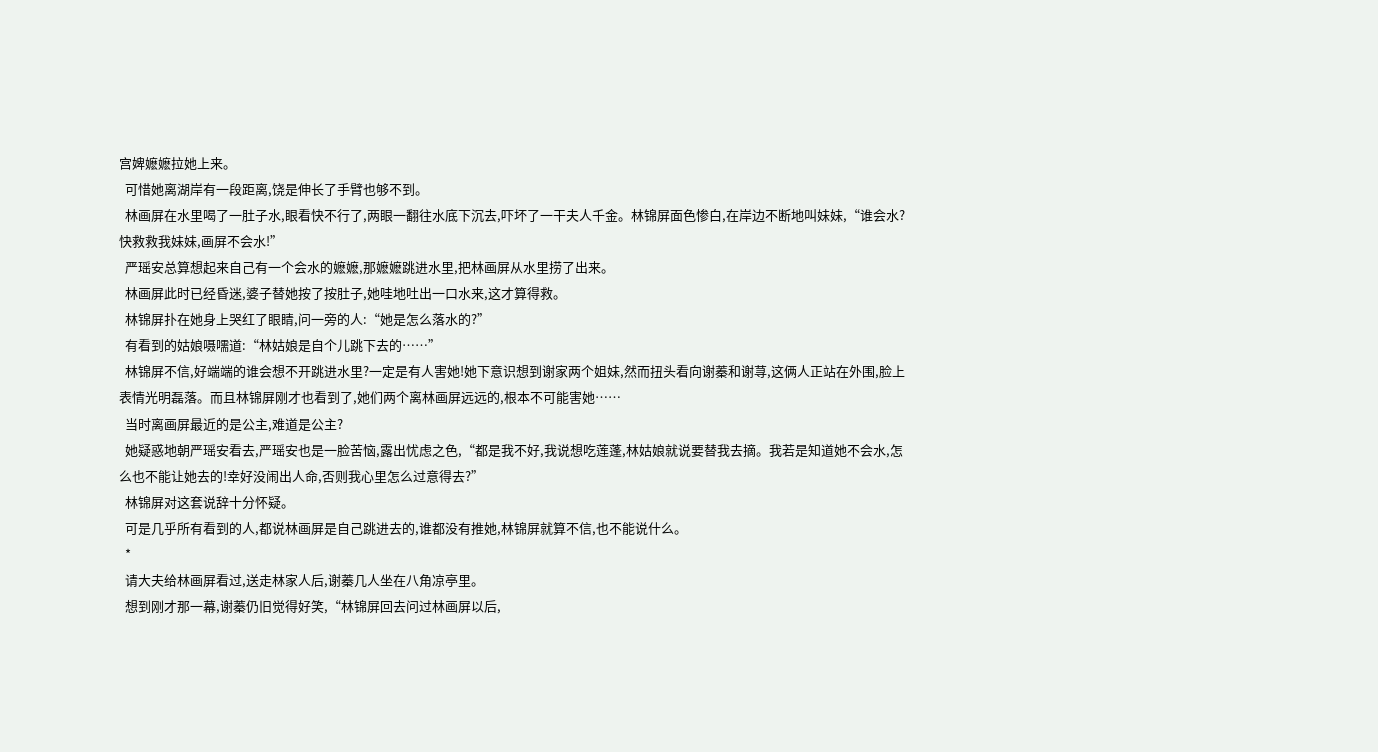宫婢嬷嬷拉她上来。
  可惜她离湖岸有一段距离,饶是伸长了手臂也够不到。
  林画屏在水里喝了一肚子水,眼看快不行了,两眼一翻往水底下沉去,吓坏了一干夫人千金。林锦屏面色惨白,在岸边不断地叫妹妹,“谁会水?快救救我妹妹,画屏不会水!”
  严瑶安总算想起来自己有一个会水的嬷嬷,那嬷嬷跳进水里,把林画屏从水里捞了出来。
  林画屏此时已经昏迷,婆子替她按了按肚子,她哇地吐出一口水来,这才算得救。
  林锦屏扑在她身上哭红了眼睛,问一旁的人:“她是怎么落水的?”
  有看到的姑娘嗫嚅道:“林姑娘是自个儿跳下去的……”
  林锦屏不信,好端端的谁会想不开跳进水里?一定是有人害她!她下意识想到谢家两个姐妹,然而扭头看向谢蓁和谢荨,这俩人正站在外围,脸上表情光明磊落。而且林锦屏刚才也看到了,她们两个离林画屏远远的,根本不可能害她……
  当时离画屏最近的是公主,难道是公主?
  她疑惑地朝严瑶安看去,严瑶安也是一脸苦恼,露出忧虑之色,“都是我不好,我说想吃莲蓬,林姑娘就说要替我去摘。我若是知道她不会水,怎么也不能让她去的!幸好没闹出人命,否则我心里怎么过意得去?”
  林锦屏对这套说辞十分怀疑。
  可是几乎所有看到的人,都说林画屏是自己跳进去的,谁都没有推她,林锦屏就算不信,也不能说什么。
  *
  请大夫给林画屏看过,送走林家人后,谢蓁几人坐在八角凉亭里。
  想到刚才那一幕,谢蓁仍旧觉得好笑,“林锦屏回去问过林画屏以后,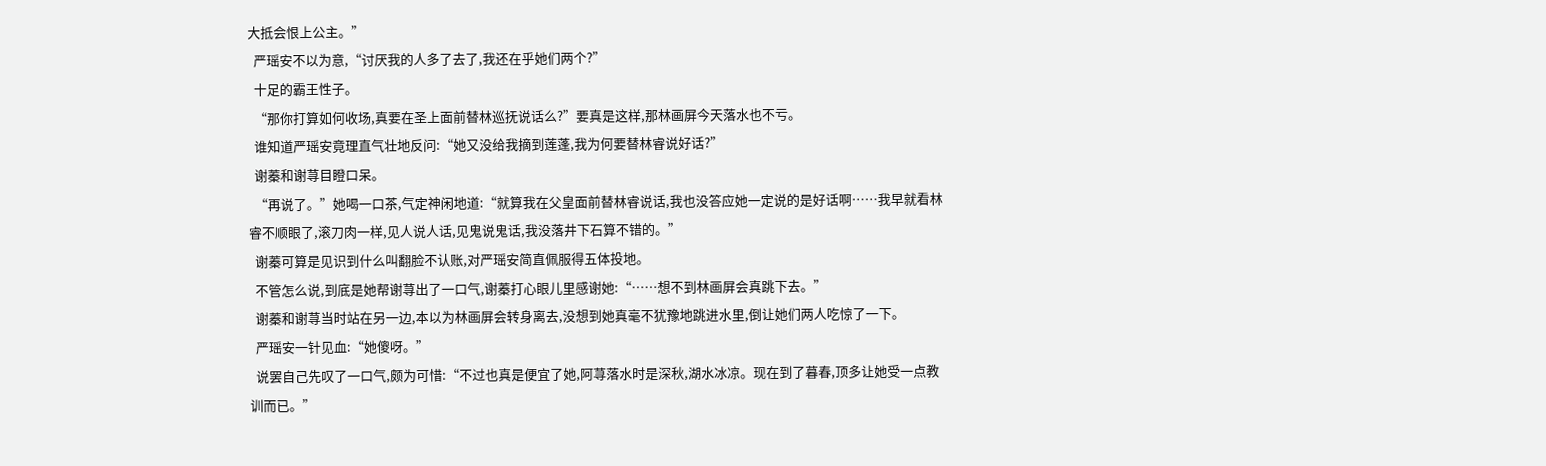大抵会恨上公主。”
  严瑶安不以为意,“讨厌我的人多了去了,我还在乎她们两个?”
  十足的霸王性子。
  “那你打算如何收场,真要在圣上面前替林巡抚说话么?”要真是这样,那林画屏今天落水也不亏。
  谁知道严瑶安竟理直气壮地反问:“她又没给我摘到莲蓬,我为何要替林睿说好话?”
  谢蓁和谢荨目瞪口呆。
  “再说了。”她喝一口茶,气定神闲地道:“就算我在父皇面前替林睿说话,我也没答应她一定说的是好话啊……我早就看林睿不顺眼了,滚刀肉一样,见人说人话,见鬼说鬼话,我没落井下石算不错的。”
  谢蓁可算是见识到什么叫翻脸不认账,对严瑶安简直佩服得五体投地。
  不管怎么说,到底是她帮谢荨出了一口气,谢蓁打心眼儿里感谢她:“……想不到林画屏会真跳下去。”
  谢蓁和谢荨当时站在另一边,本以为林画屏会转身离去,没想到她真毫不犹豫地跳进水里,倒让她们两人吃惊了一下。
  严瑶安一针见血:“她傻呀。”
  说罢自己先叹了一口气,颇为可惜:“不过也真是便宜了她,阿荨落水时是深秋,湖水冰凉。现在到了暮春,顶多让她受一点教训而已。”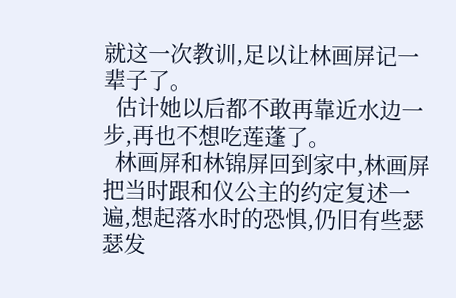就这一次教训,足以让林画屏记一辈子了。
  估计她以后都不敢再靠近水边一步,再也不想吃莲蓬了。
  林画屏和林锦屏回到家中,林画屏把当时跟和仪公主的约定复述一遍,想起落水时的恐惧,仍旧有些瑟瑟发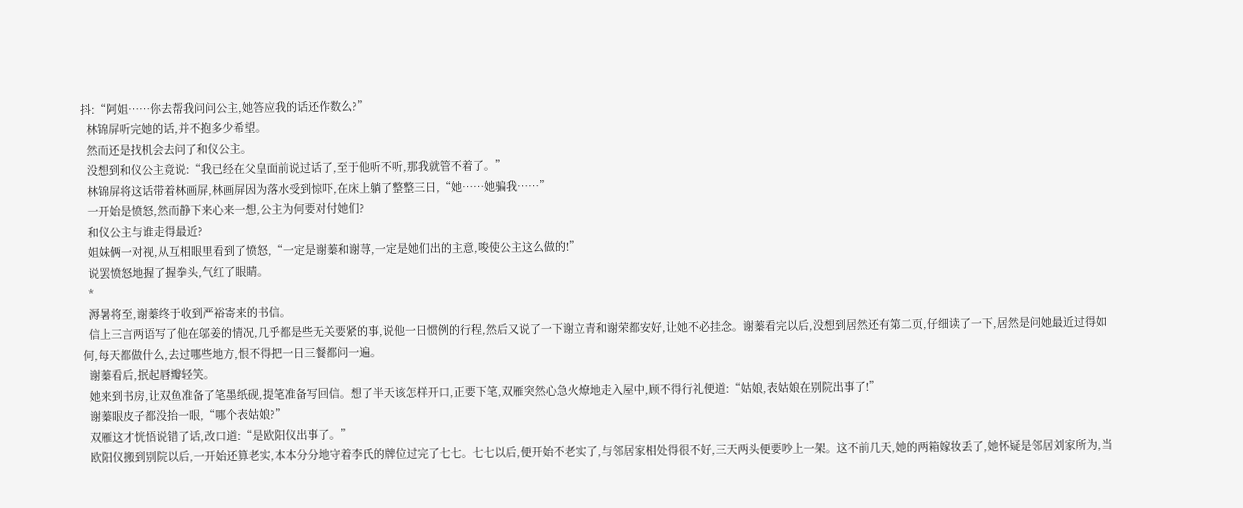抖:“阿姐……你去帮我问问公主,她答应我的话还作数么?”
  林锦屏听完她的话,并不抱多少希望。
  然而还是找机会去问了和仪公主。
  没想到和仪公主竟说:“我已经在父皇面前说过话了,至于他听不听,那我就管不着了。”
  林锦屏将这话带着林画屏,林画屏因为落水受到惊吓,在床上躺了整整三日,“她……她骗我……”
  一开始是愤怒,然而静下来心来一想,公主为何要对付她们?
  和仪公主与谁走得最近?
  姐妹俩一对视,从互相眼里看到了愤怒,“一定是谢蓁和谢荨,一定是她们出的主意,唆使公主这么做的!”
  说罢愤怒地握了握拳头,气红了眼睛。
  *
  溽暑将至,谢蓁终于收到严裕寄来的书信。
  信上三言两语写了他在邬姜的情况,几乎都是些无关要紧的事,说他一日惯例的行程,然后又说了一下谢立青和谢荣都安好,让她不必挂念。谢蓁看完以后,没想到居然还有第二页,仔细读了一下,居然是问她最近过得如何,每天都做什么,去过哪些地方,恨不得把一日三餐都问一遍。
  谢蓁看后,抿起唇瓣轻笑。
  她来到书房,让双鱼准备了笔墨纸砚,提笔准备写回信。想了半天该怎样开口,正要下笔,双雁突然心急火燎地走入屋中,顾不得行礼便道:“姑娘,表姑娘在别院出事了!”
  谢蓁眼皮子都没抬一眼,“哪个表姑娘?”
  双雁这才恍悟说错了话,改口道:“是欧阳仪出事了。”
  欧阳仪搬到别院以后,一开始还算老实,本本分分地守着李氏的牌位过完了七七。七七以后,便开始不老实了,与邻居家相处得很不好,三天两头便要吵上一架。这不前几天,她的两箱嫁妆丢了,她怀疑是邻居刘家所为,当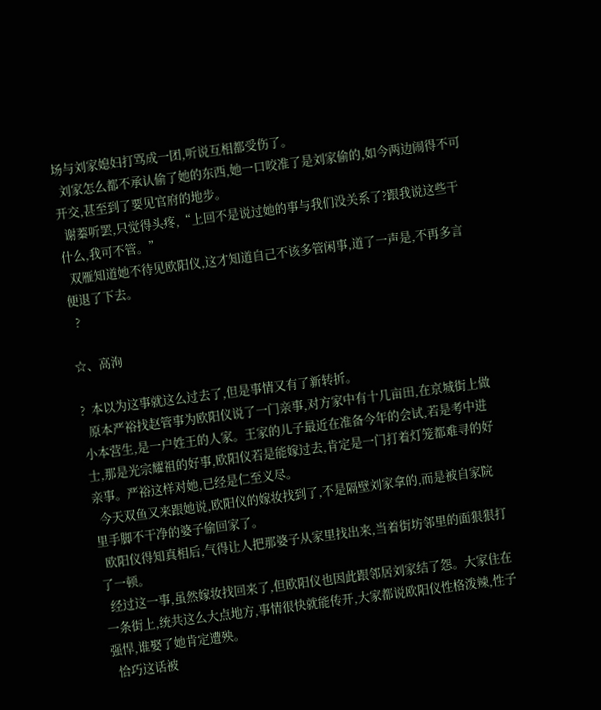场与刘家媳妇打骂成一团,听说互相都受伤了。
  刘家怎么都不承认偷了她的东西,她一口咬准了是刘家偷的,如今两边闹得不可开交,甚至到了要见官府的地步。
  谢蓁听罢,只觉得头疼,“上回不是说过她的事与我们没关系了?跟我说这些干什么,我可不管。”
  双雁知道她不待见欧阳仪,这才知道自己不该多管闲事,道了一声是,不再多言便退了下去。
  ?

☆、高洵

?  本以为这事就这么过去了,但是事情又有了新转折。
  原本严裕找赵管事为欧阳仪说了一门亲事,对方家中有十几亩田,在京城街上做小本营生,是一户姓王的人家。王家的儿子最近在准备今年的会试,若是考中进士,那是光宗耀祖的好事,欧阳仪若是能嫁过去,肯定是一门打着灯笼都难寻的好亲事。严裕这样对她,已经是仁至义尽。
  今天双鱼又来跟她说,欧阳仪的嫁妆找到了,不是隔壁刘家拿的,而是被自家院里手脚不干净的婆子偷回家了。
  欧阳仪得知真相后,气得让人把那婆子从家里找出来,当着街坊邻里的面狠狠打了一顿。
  经过这一事,虽然嫁妆找回来了,但欧阳仪也因此跟邻居刘家结了怨。大家住在一条街上,统共这么大点地方,事情很快就能传开,大家都说欧阳仪性格泼辣,性子强悍,谁娶了她肯定遭殃。
  恰巧这话被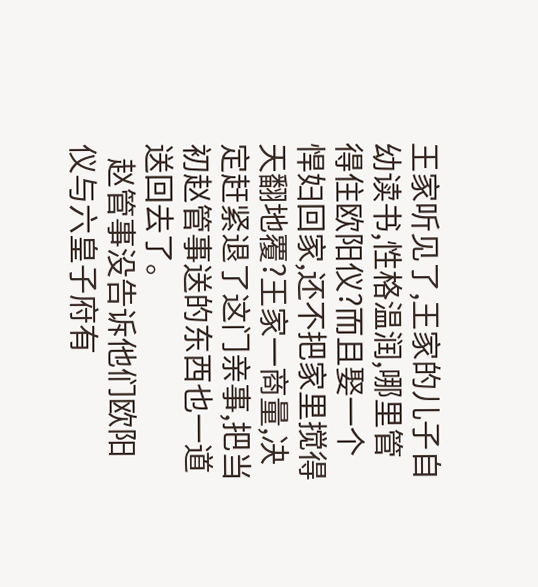王家听见了,王家的儿子自幼读书,性格温润,哪里管得住欧阳仪?而且娶一个悍妇回家,还不把家里搅得天翻地覆?王家一商量,决定赶紧退了这门亲事,把当初赵管事送的东西也一道送回去了。
  赵管事没告诉他们欧阳仪与六皇子府有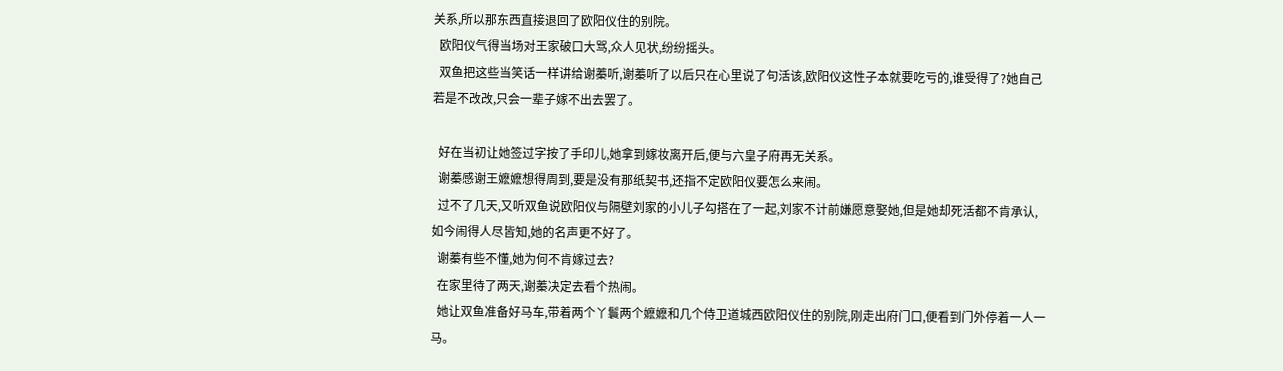关系,所以那东西直接退回了欧阳仪住的别院。
  欧阳仪气得当场对王家破口大骂,众人见状,纷纷摇头。
  双鱼把这些当笑话一样讲给谢蓁听,谢蓁听了以后只在心里说了句活该,欧阳仪这性子本就要吃亏的,谁受得了?她自己若是不改改,只会一辈子嫁不出去罢了。

  好在当初让她签过字按了手印儿,她拿到嫁妆离开后,便与六皇子府再无关系。
  谢蓁感谢王嬷嬷想得周到,要是没有那纸契书,还指不定欧阳仪要怎么来闹。
  过不了几天,又听双鱼说欧阳仪与隔壁刘家的小儿子勾搭在了一起,刘家不计前嫌愿意娶她,但是她却死活都不肯承认,如今闹得人尽皆知,她的名声更不好了。
  谢蓁有些不懂,她为何不肯嫁过去?
  在家里待了两天,谢蓁决定去看个热闹。
  她让双鱼准备好马车,带着两个丫鬟两个嬷嬷和几个侍卫道城西欧阳仪住的别院,刚走出府门口,便看到门外停着一人一马。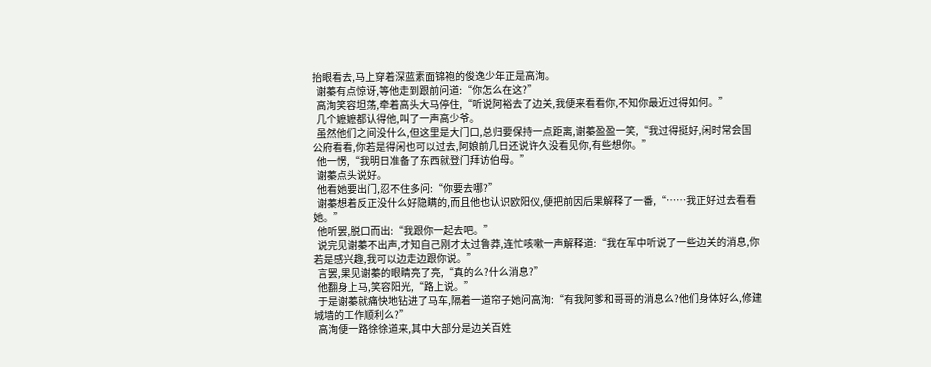抬眼看去,马上穿着深蓝素面锦袍的俊逸少年正是高洵。
  谢蓁有点惊讶,等他走到跟前问道:“你怎么在这?”
  高洵笑容坦荡,牵着高头大马停住,“听说阿裕去了边关,我便来看看你,不知你最近过得如何。”
  几个嬷嬷都认得他,叫了一声高少爷。
  虽然他们之间没什么,但这里是大门口,总归要保持一点距离,谢蓁盈盈一笑,“我过得挺好,闲时常会国公府看看,你若是得闲也可以过去,阿娘前几日还说许久没看见你,有些想你。”
  他一愣,“我明日准备了东西就登门拜访伯母。”
  谢蓁点头说好。
  他看她要出门,忍不住多问:“你要去哪?”
  谢蓁想着反正没什么好隐瞒的,而且他也认识欧阳仪,便把前因后果解释了一番,“……我正好过去看看她。”
  他听罢,脱口而出:“我跟你一起去吧。”
  说完见谢蓁不出声,才知自己刚才太过鲁莽,连忙咳嗽一声解释道:“我在军中听说了一些边关的消息,你若是感兴趣,我可以边走边跟你说。”
  言罢,果见谢蓁的眼睛亮了亮,“真的么?什么消息?”
  他翻身上马,笑容阳光,“路上说。”
  于是谢蓁就痛快地钻进了马车,隔着一道帘子她问高洵:“有我阿爹和哥哥的消息么?他们身体好么,修建城墙的工作顺利么?”
  高洵便一路徐徐道来,其中大部分是边关百姓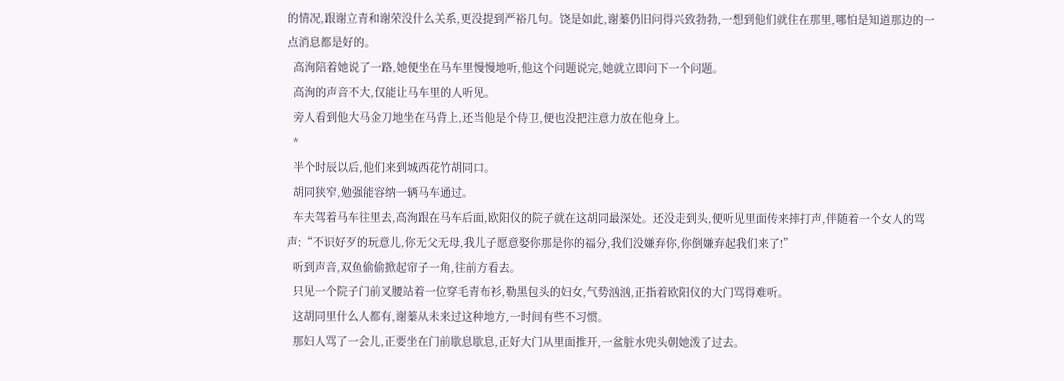的情况,跟谢立青和谢荣没什么关系,更没提到严裕几句。饶是如此,谢蓁仍旧问得兴致勃勃,一想到他们就住在那里,哪怕是知道那边的一点消息都是好的。
  高洵陪着她说了一路,她便坐在马车里慢慢地听,他这个问题说完,她就立即问下一个问题。
  高洵的声音不大,仅能让马车里的人听见。
  旁人看到他大马金刀地坐在马背上,还当他是个侍卫,便也没把注意力放在他身上。
  *
  半个时辰以后,他们来到城西花竹胡同口。
  胡同狭窄,勉强能容纳一辆马车通过。
  车夫驾着马车往里去,高洵跟在马车后面,欧阳仪的院子就在这胡同最深处。还没走到头,便听见里面传来摔打声,伴随着一个女人的骂声:“不识好歹的玩意儿,你无父无母,我儿子愿意娶你那是你的福分,我们没嫌弃你,你倒嫌弃起我们来了!”
  听到声音,双鱼偷偷掀起帘子一角,往前方看去。
  只见一个院子门前叉腰站着一位穿毛青布衫,勒黑包头的妇女,气势汹汹,正指着欧阳仪的大门骂得难听。
  这胡同里什么人都有,谢蓁从未来过这种地方,一时间有些不习惯。
  那妇人骂了一会儿,正要坐在门前歇息歇息,正好大门从里面推开,一盆脏水兜头朝她泼了过去。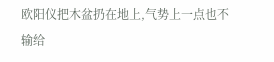欧阳仪把木盆扔在地上,气势上一点也不输给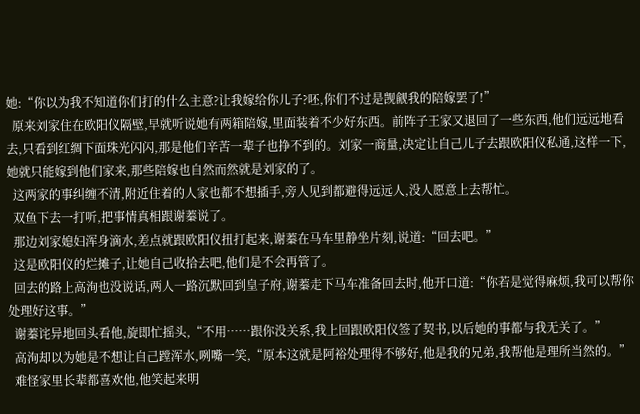她:“你以为我不知道你们打的什么主意?让我嫁给你儿子?呸,你们不过是觊觎我的陪嫁罢了!”
  原来刘家住在欧阳仪隔壁,早就听说她有两箱陪嫁,里面装着不少好东西。前阵子王家又退回了一些东西,他们远远地看去,只看到红绸下面珠光闪闪,那是他们辛苦一辈子也挣不到的。刘家一商量,决定让自己儿子去跟欧阳仪私通,这样一下,她就只能嫁到他们家来,那些陪嫁也自然而然就是刘家的了。
  这两家的事纠缠不清,附近住着的人家也都不想插手,旁人见到都避得远远人,没人愿意上去帮忙。
  双鱼下去一打听,把事情真相跟谢蓁说了。
  那边刘家媳妇浑身滴水,差点就跟欧阳仪扭打起来,谢蓁在马车里静坐片刻,说道:“回去吧。”
  这是欧阳仪的烂摊子,让她自己收拾去吧,他们是不会再管了。
  回去的路上高洵也没说话,两人一路沉默回到皇子府,谢蓁走下马车准备回去时,他开口道:“你若是觉得麻烦,我可以帮你处理好这事。”
  谢蓁诧异地回头看他,旋即忙摇头,“不用……跟你没关系,我上回跟欧阳仪签了契书,以后她的事都与我无关了。”
  高洵却以为她是不想让自己蹚浑水,咧嘴一笑,“原本这就是阿裕处理得不够好,他是我的兄弟,我帮他是理所当然的。”
  难怪家里长辈都喜欢他,他笑起来明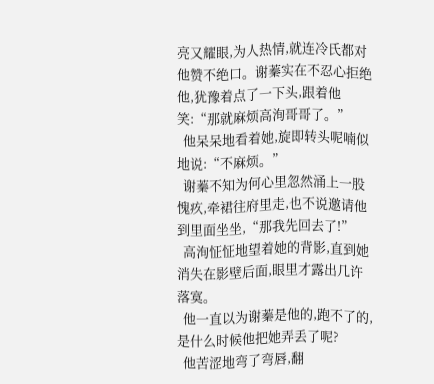亮又耀眼,为人热情,就连冷氏都对他赞不绝口。谢蓁实在不忍心拒绝他,犹豫着点了一下头,跟着他笑:“那就麻烦高洵哥哥了。”
  他呆呆地看着她,旋即转头呢喃似地说:“不麻烦。”
  谢蓁不知为何心里忽然涌上一股愧疚,牵裙往府里走,也不说邀请他到里面坐坐,“那我先回去了!”
  高洵怔怔地望着她的背影,直到她消失在影壁后面,眼里才露出几许落寞。
  他一直以为谢蓁是他的,跑不了的,是什么时候他把她弄丢了呢?
  他苦涩地弯了弯唇,翻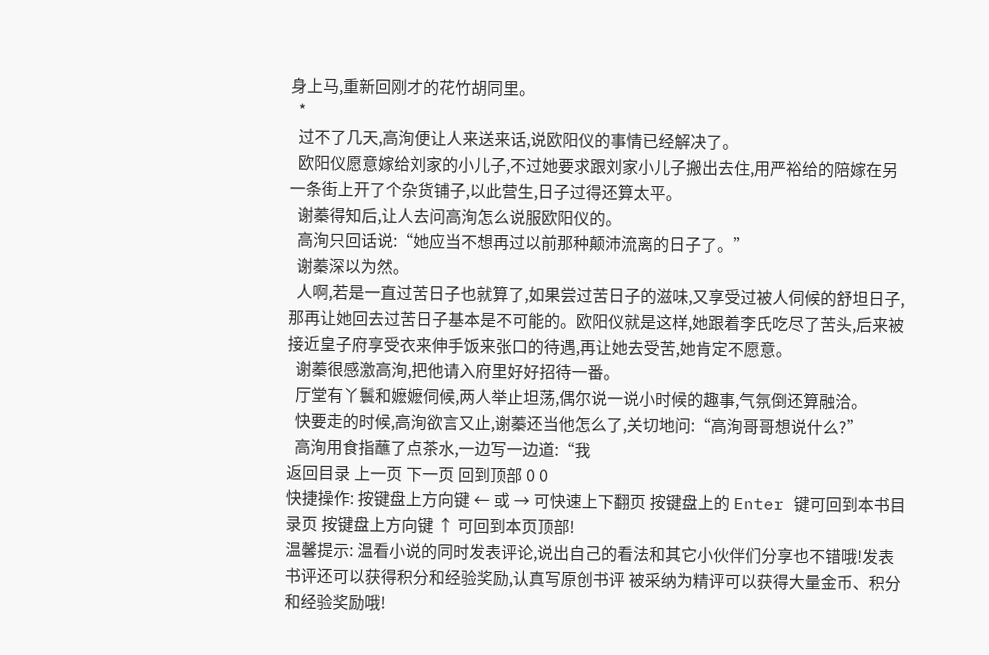身上马,重新回刚才的花竹胡同里。
  *
  过不了几天,高洵便让人来送来话,说欧阳仪的事情已经解决了。
  欧阳仪愿意嫁给刘家的小儿子,不过她要求跟刘家小儿子搬出去住,用严裕给的陪嫁在另一条街上开了个杂货铺子,以此营生,日子过得还算太平。
  谢蓁得知后,让人去问高洵怎么说服欧阳仪的。
  高洵只回话说:“她应当不想再过以前那种颠沛流离的日子了。”
  谢蓁深以为然。
  人啊,若是一直过苦日子也就算了,如果尝过苦日子的滋味,又享受过被人伺候的舒坦日子,那再让她回去过苦日子基本是不可能的。欧阳仪就是这样,她跟着李氏吃尽了苦头,后来被接近皇子府享受衣来伸手饭来张口的待遇,再让她去受苦,她肯定不愿意。
  谢蓁很感激高洵,把他请入府里好好招待一番。
  厅堂有丫鬟和嬷嬷伺候,两人举止坦荡,偶尔说一说小时候的趣事,气氛倒还算融洽。
  快要走的时候,高洵欲言又止,谢蓁还当他怎么了,关切地问:“高洵哥哥想说什么?”
  高洵用食指蘸了点茶水,一边写一边道:“我
返回目录 上一页 下一页 回到顶部 0 0
快捷操作: 按键盘上方向键 ← 或 → 可快速上下翻页 按键盘上的 Enter 键可回到本书目录页 按键盘上方向键 ↑ 可回到本页顶部!
温馨提示: 温看小说的同时发表评论,说出自己的看法和其它小伙伴们分享也不错哦!发表书评还可以获得积分和经验奖励,认真写原创书评 被采纳为精评可以获得大量金币、积分和经验奖励哦!